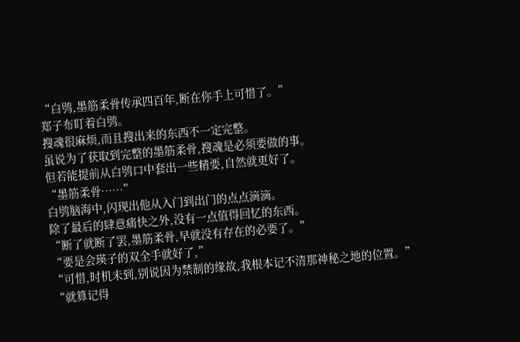“白鸮,墨筋柔骨传承四百年,断在你手上可惜了。”
郑子布盯着白鸮。
搜魂很麻烦,而且搜出来的东西不一定完整。
虽说为了获取到完整的墨筋柔骨,搜魂是必须要做的事。
但若能提前从白鸮口中套出一些精要,自然就更好了。
“墨筋柔骨……”
白鸮脑海中,闪现出他从入门到出门的点点滴滴。
除了最后的肆意痛快之外,没有一点值得回忆的东西。
“断了就断了罢,墨筋柔骨,早就没有存在的必要了。”
“要是会瑛子的双全手就好了,”
“可惜,时机未到,别说因为禁制的缘故,我根本记不清那神秘之地的位置。”
“就算记得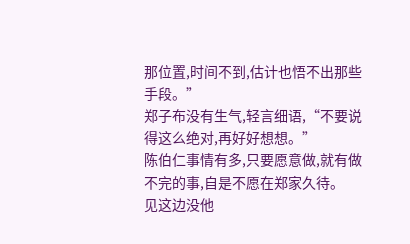那位置,时间不到,估计也悟不出那些手段。”
郑子布没有生气,轻言细语,“不要说得这么绝对,再好好想想。”
陈伯仁事情有多,只要愿意做,就有做不完的事,自是不愿在郑家久待。
见这边没他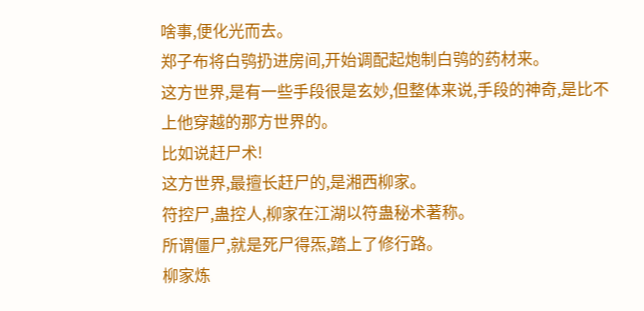啥事,便化光而去。
郑子布将白鸮扔进房间,开始调配起炮制白鸮的药材来。
这方世界,是有一些手段很是玄妙,但整体来说,手段的神奇,是比不上他穿越的那方世界的。
比如说赶尸术!
这方世界,最擅长赶尸的,是湘西柳家。
符控尸,蛊控人,柳家在江湖以符蛊秘术著称。
所谓僵尸,就是死尸得炁,踏上了修行路。
柳家炼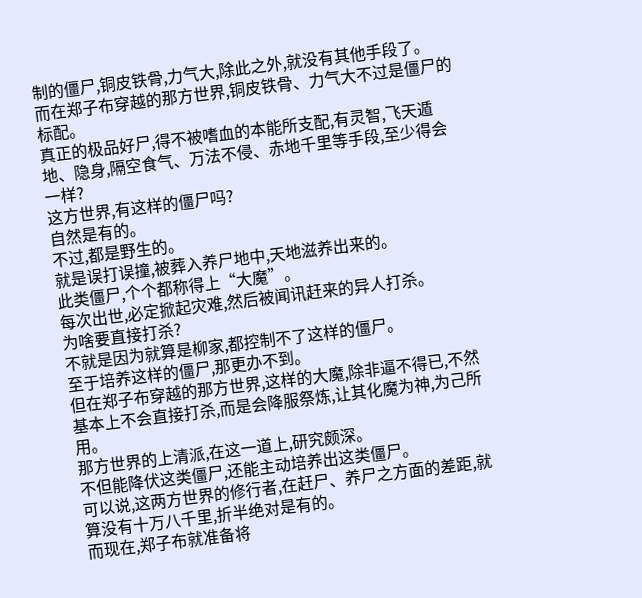制的僵尸,铜皮铁骨,力气大,除此之外,就没有其他手段了。
而在郑子布穿越的那方世界,铜皮铁骨、力气大不过是僵尸的标配。
真正的极品好尸,得不被嗜血的本能所支配,有灵智,飞天遁地、隐身,隔空食气、万法不侵、赤地千里等手段,至少得会一样?
这方世界,有这样的僵尸吗?
自然是有的。
不过,都是野生的。
就是误打误撞,被葬入养尸地中,天地滋养出来的。
此类僵尸,个个都称得上“大魔”。
每次出世,必定掀起灾难,然后被闻讯赶来的异人打杀。
为啥要直接打杀?
不就是因为就算是柳家,都控制不了这样的僵尸。
至于培养这样的僵尸,那更办不到。
但在郑子布穿越的那方世界,这样的大魔,除非逼不得已,不然基本上不会直接打杀,而是会降服祭炼,让其化魔为神,为己所用。
那方世界的上清派,在这一道上,研究颇深。
不但能降伏这类僵尸,还能主动培养出这类僵尸。
可以说,这两方世界的修行者,在赶尸、养尸之方面的差距,就算没有十万八千里,折半绝对是有的。
而现在,郑子布就准备将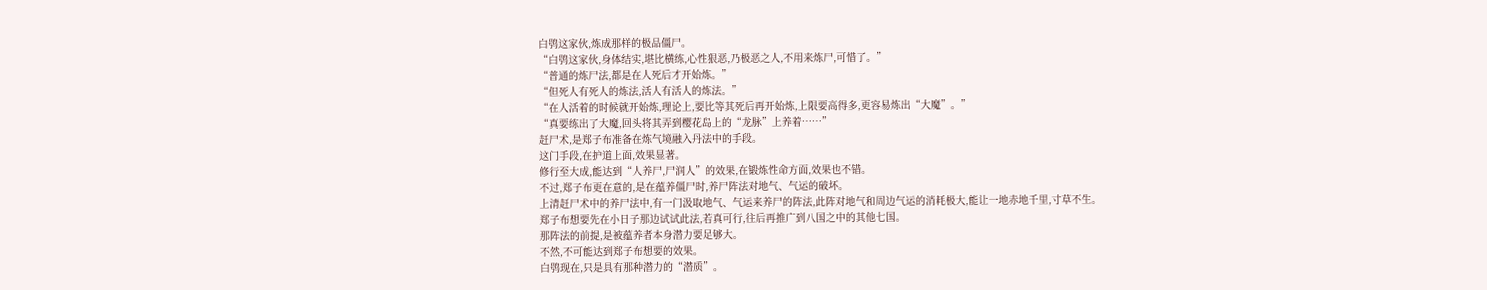白鸮这家伙,炼成那样的极品僵尸。
“白鸮这家伙,身体结实,堪比横练,心性狠恶,乃极恶之人,不用来炼尸,可惜了。”
“普通的炼尸法,都是在人死后才开始炼。”
“但死人有死人的炼法,活人有活人的炼法。”
“在人活着的时候就开始炼,理论上,要比等其死后再开始炼,上限要高得多,更容易炼出“大魔”。”
“真要练出了大魔,回头将其弄到樱花岛上的“龙脉”上养着……”
赶尸术,是郑子布准备在炼气境融入丹法中的手段。
这门手段,在护道上面,效果显著。
修行至大成,能达到“人养尸,尸润人”的效果,在锻炼性命方面,效果也不错。
不过,郑子布更在意的,是在蕴养僵尸时,养尸阵法对地气、气运的破坏。
上清赶尸术中的养尸法中,有一门汲取地气、气运来养尸的阵法,此阵对地气和周边气运的消耗极大,能让一地赤地千里,寸草不生。
郑子布想要先在小日子那边试试此法,若真可行,往后再推广到八国之中的其他七国。
那阵法的前提,是被蕴养者本身潜力要足够大。
不然,不可能达到郑子布想要的效果。
白鸮现在,只是具有那种潜力的“潜质”。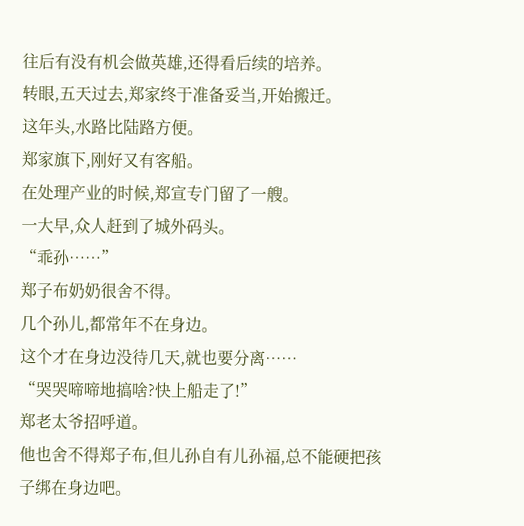往后有没有机会做英雄,还得看后续的培养。
转眼,五天过去,郑家终于准备妥当,开始搬迁。
这年头,水路比陆路方便。
郑家旗下,刚好又有客船。
在处理产业的时候,郑宣专门留了一艘。
一大早,众人赶到了城外码头。
“乖孙……”
郑子布奶奶很舍不得。
几个孙儿,都常年不在身边。
这个才在身边没待几天,就也要分离……
“哭哭啼啼地搞啥?快上船走了!”
郑老太爷招呼道。
他也舍不得郑子布,但儿孙自有儿孙福,总不能硬把孩子绑在身边吧。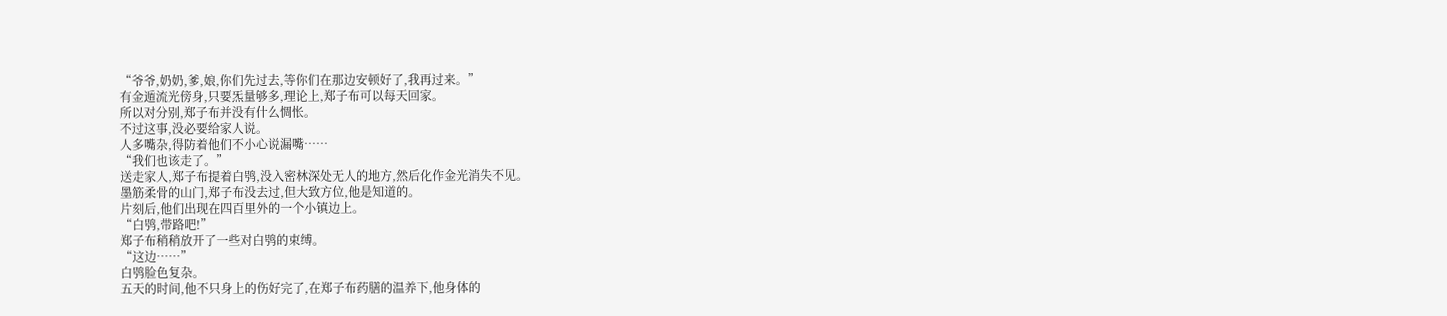“爷爷,奶奶,爹,娘,你们先过去,等你们在那边安顿好了,我再过来。”
有金遁流光傍身,只要炁量够多,理论上,郑子布可以每天回家。
所以对分别,郑子布并没有什么惆怅。
不过这事,没必要给家人说。
人多嘴杂,得防着他们不小心说漏嘴……
“我们也该走了。”
送走家人,郑子布提着白鸮,没入密林深处无人的地方,然后化作金光消失不见。
墨筋柔骨的山门,郑子布没去过,但大致方位,他是知道的。
片刻后,他们出现在四百里外的一个小镇边上。
“白鸮,带路吧!”
郑子布稍稍放开了一些对白鸮的束缚。
“这边……”
白鸮脸色复杂。
五天的时间,他不只身上的伤好完了,在郑子布药膳的温养下,他身体的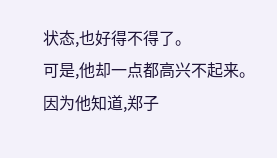状态,也好得不得了。
可是,他却一点都高兴不起来。
因为他知道,郑子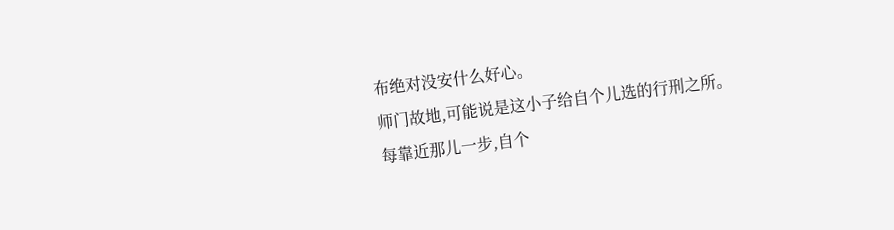布绝对没安什么好心。
师门故地,可能说是这小子给自个儿选的行刑之所。
每靠近那儿一步,自个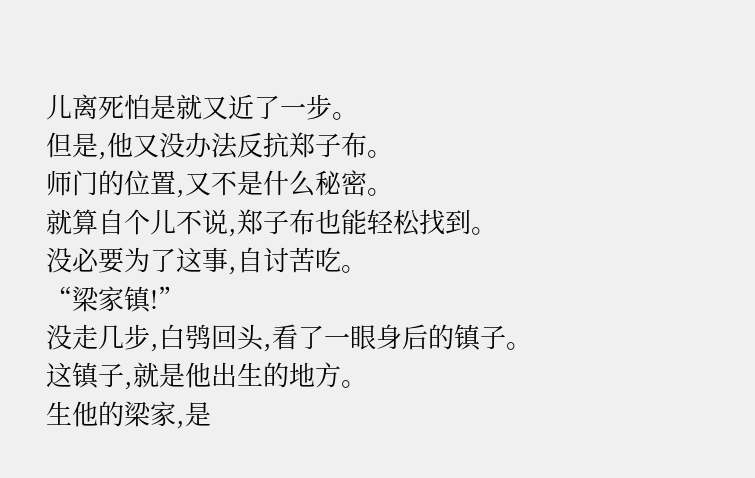儿离死怕是就又近了一步。
但是,他又没办法反抗郑子布。
师门的位置,又不是什么秘密。
就算自个儿不说,郑子布也能轻松找到。
没必要为了这事,自讨苦吃。
“梁家镇!”
没走几步,白鸮回头,看了一眼身后的镇子。
这镇子,就是他出生的地方。
生他的梁家,是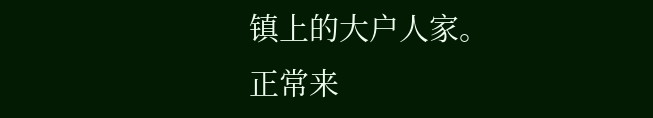镇上的大户人家。
正常来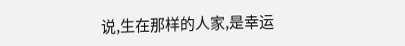说,生在那样的人家,是幸运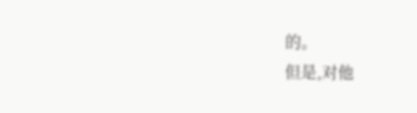的。
但是,对他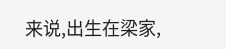来说,出生在梁家,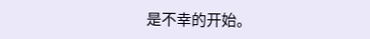是不幸的开始。